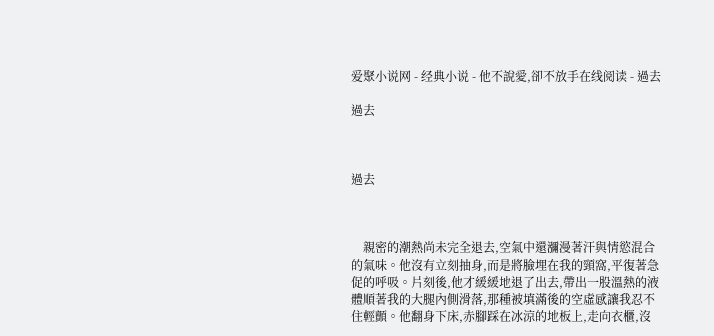爱聚小说网 - 经典小说 - 他不說愛,卻不放手在线阅读 - 過去

過去



過去



    親密的潮熱尚未完全退去,空氣中還瀰漫著汗與情慾混合的氣味。他沒有立刻抽身,而是將臉埋在我的頸窩,平復著急促的呼吸。片刻後,他才緩緩地退了出去,帶出一股溫熱的液體順著我的大腿內側滑落,那種被填滿後的空虛感讓我忍不住輕顫。他翻身下床,赤腳踩在冰涼的地板上,走向衣櫃,沒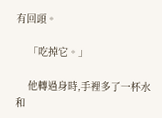有回頭。

    「吃掉它。」

    他轉過身時,手裡多了一杯水和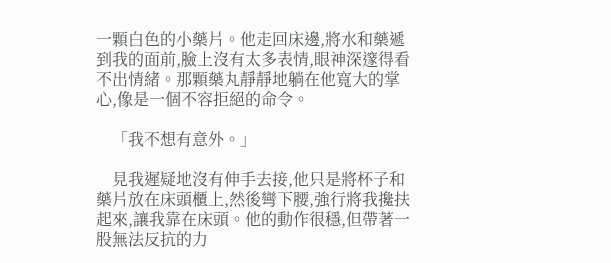一顆白色的小藥片。他走回床邊,將水和藥遞到我的面前,臉上沒有太多表情,眼神深邃得看不出情緒。那顆藥丸靜靜地躺在他寬大的掌心,像是一個不容拒絕的命令。

    「我不想有意外。」

    見我遲疑地沒有伸手去接,他只是將杯子和藥片放在床頭櫃上,然後彎下腰,強行將我攙扶起來,讓我靠在床頭。他的動作很穩,但帶著一股無法反抗的力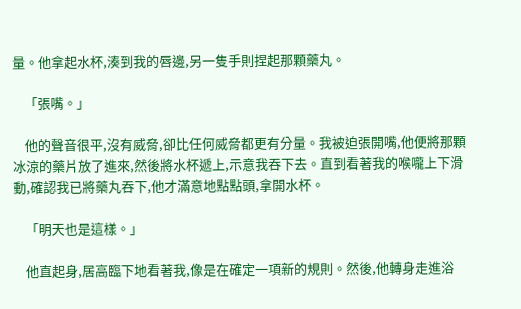量。他拿起水杯,湊到我的唇邊,另一隻手則捏起那顆藥丸。

    「張嘴。」

    他的聲音很平,沒有威脅,卻比任何威脅都更有分量。我被迫張開嘴,他便將那顆冰涼的藥片放了進來,然後將水杯遞上,示意我吞下去。直到看著我的喉嚨上下滑動,確認我已將藥丸吞下,他才滿意地點點頭,拿開水杯。

    「明天也是這樣。」

    他直起身,居高臨下地看著我,像是在確定一項新的規則。然後,他轉身走進浴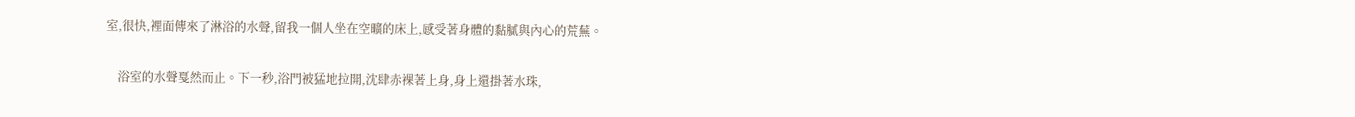室,很快,裡面傳來了淋浴的水聲,留我一個人坐在空曠的床上,感受著身體的黏膩與內心的荒蕪。

    浴室的水聲戛然而止。下一秒,浴門被猛地拉開,沈肆赤裸著上身,身上還掛著水珠,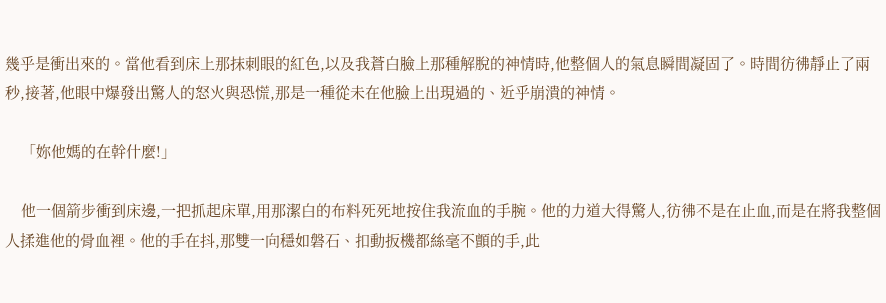幾乎是衝出來的。當他看到床上那抹刺眼的紅色,以及我蒼白臉上那種解脫的神情時,他整個人的氣息瞬間凝固了。時間彷彿靜止了兩秒,接著,他眼中爆發出驚人的怒火與恐慌,那是一種從未在他臉上出現過的、近乎崩潰的神情。

    「妳他媽的在幹什麼!」

    他一個箭步衝到床邊,一把抓起床單,用那潔白的布料死死地按住我流血的手腕。他的力道大得驚人,彷彿不是在止血,而是在將我整個人揉進他的骨血裡。他的手在抖,那雙一向穩如磐石、扣動扳機都絲毫不顫的手,此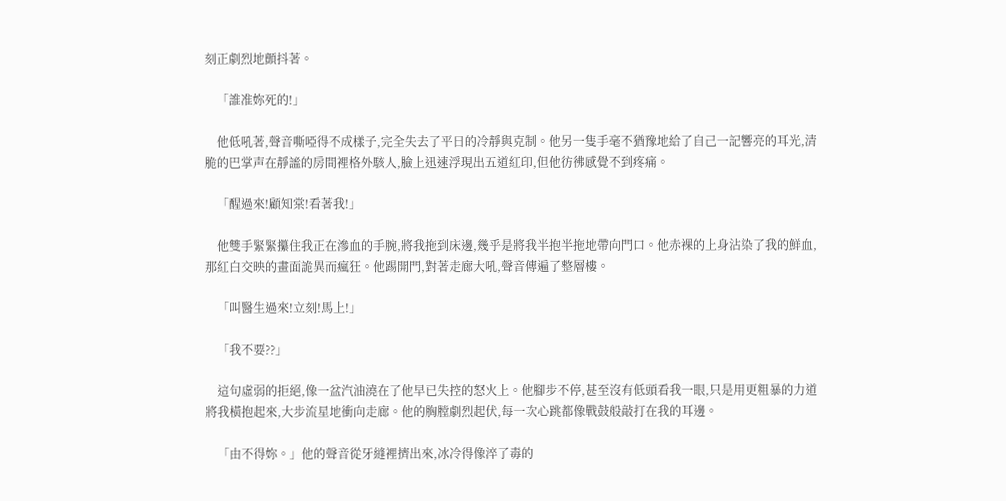刻正劇烈地顫抖著。

    「誰准妳死的!」

    他低吼著,聲音嘶啞得不成樣子,完全失去了平日的冷靜與克制。他另一隻手毫不猶豫地給了自己一記響亮的耳光,清脆的巴掌声在靜謐的房間裡格外駭人,臉上迅速浮現出五道紅印,但他彷彿感覺不到疼痛。

    「醒過來!顧知棠!看著我!」

    他雙手緊緊攥住我正在滲血的手腕,將我拖到床邊,幾乎是將我半抱半拖地帶向門口。他赤裸的上身沾染了我的鮮血,那紅白交映的畫面詭異而瘋狂。他踢開門,對著走廊大吼,聲音傳遍了整層樓。

    「叫醫生過來!立刻!馬上!」

    「我不要??」

    這句虛弱的拒絕,像一盆汽油澆在了他早已失控的怒火上。他腳步不停,甚至沒有低頭看我一眼,只是用更粗暴的力道將我橫抱起來,大步流星地衝向走廊。他的胸膛劇烈起伏,每一次心跳都像戰鼓般敲打在我的耳邊。

    「由不得妳。」他的聲音從牙縫裡擠出來,冰冷得像淬了毒的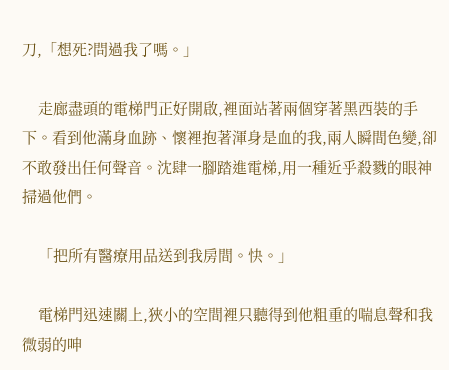刀,「想死?問過我了嗎。」

    走廊盡頭的電梯門正好開啟,裡面站著兩個穿著黑西裝的手下。看到他滿身血跡、懷裡抱著渾身是血的我,兩人瞬間色變,卻不敢發出任何聲音。沈肆一腳踏進電梯,用一種近乎殺戮的眼神掃過他們。

    「把所有醫療用品送到我房間。快。」

    電梯門迅速關上,狹小的空間裡只聽得到他粗重的喘息聲和我微弱的呻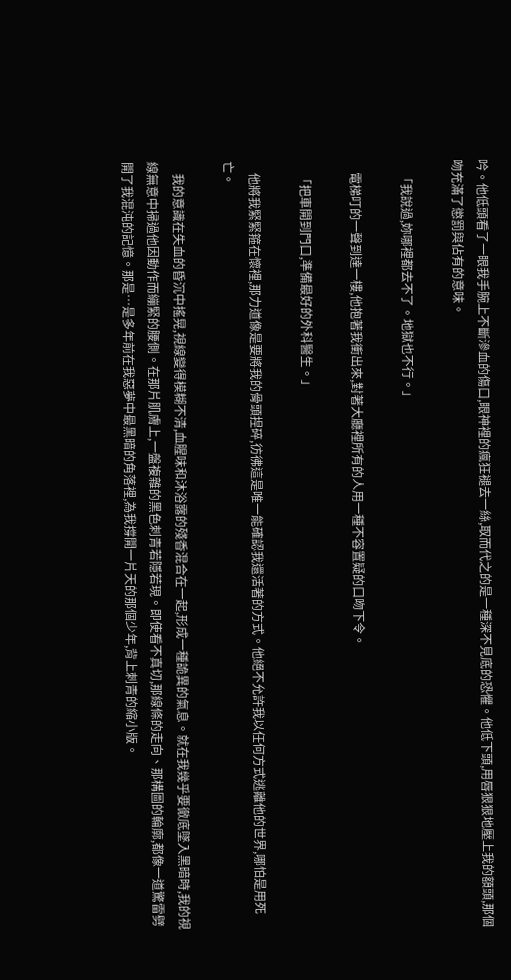吟。他低頭看了一眼我手腕上不斷滲血的傷口,眼神裡的瘋狂褪去一絲,取而代之的是一種深不見底的恐懼。他低下頭,用唇狠狠地壓上我的額頭,那個吻充滿了懲罰與佔有的意味。

    「我說過,妳哪裡都去不了。地獄也不行。」

    電梯叮的一聲到達一樓,他抱著我衝出來,對著大廳裡所有的人用一種不容置疑的口吻下令。

    「把車開到門口,準備最好的外科醫生。」

    他將我緊緊箍在懷裡,那力道像是要將我的骨頭捏碎,彷彿這是唯一能確認我還活著的方式。他絕不允許我以任何方式逃離他的世界,哪怕是用死亡。

    我的意識在失血的昏沉中搖晃,視線變得模糊不清,血腥味和沐浴露的殘香混合在一起,形成一種詭異的氣息。就在我幾乎要徹底墜入黑暗時,我的視線無意中掃過他因動作而繃緊的腰側。在那片肌膚上,一盤複雜的黑色刺青若隱若現。即使看不真切,那線條的走向、那構圖的輪廓,都像一道驚雷劈開了我混沌的記憶。那是…是多年前在我惡夢中最黑暗的角落裡,為我撐開一片天的那個少年,背上刺青的縮小版。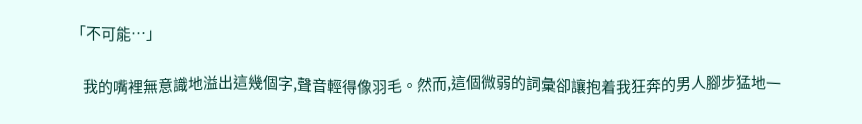「不可能…」

    我的嘴裡無意識地溢出這幾個字,聲音輕得像羽毛。然而,這個微弱的詞彙卻讓抱着我狂奔的男人腳步猛地一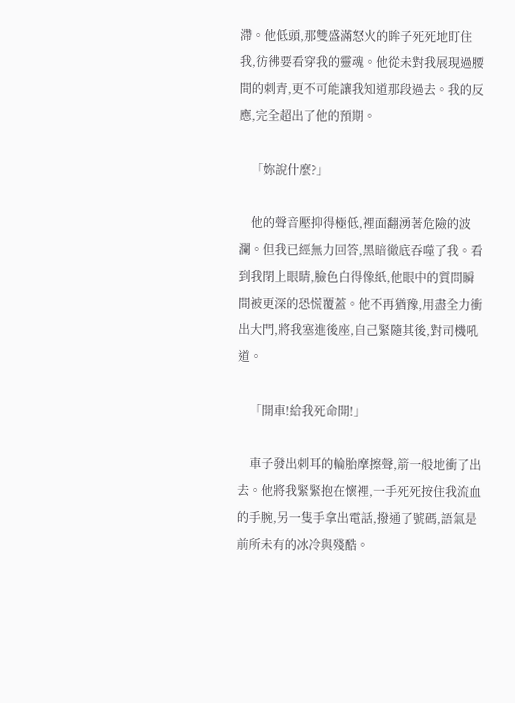滯。他低頭,那雙盛滿怒火的眸子死死地盯住我,彷彿要看穿我的靈魂。他從未對我展現過腰間的刺青,更不可能讓我知道那段過去。我的反應,完全超出了他的預期。

    「妳說什麼?」

    他的聲音壓抑得極低,裡面翻湧著危險的波瀾。但我已經無力回答,黑暗徹底吞噬了我。看到我閉上眼睛,臉色白得像紙,他眼中的質問瞬間被更深的恐慌覆蓋。他不再猶豫,用盡全力衝出大門,將我塞進後座,自己緊隨其後,對司機吼道。

    「開車!給我死命開!」

    車子發出刺耳的輪胎摩擦聲,箭一般地衝了出去。他將我緊緊抱在懷裡,一手死死按住我流血的手腕,另一隻手拿出電話,撥通了號碼,語氣是前所未有的冰冷與殘酷。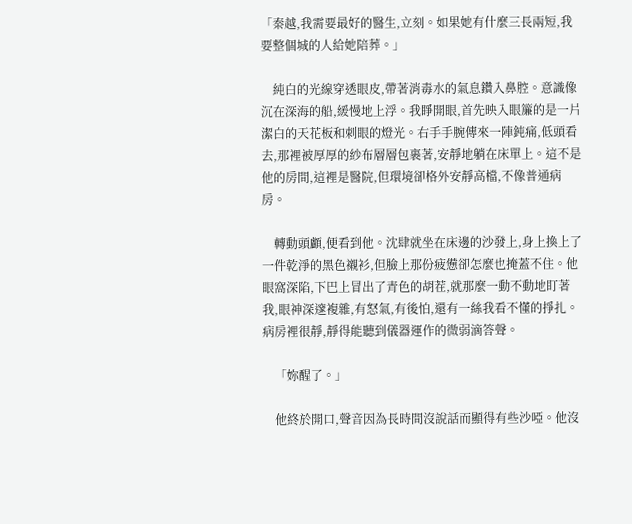「秦越,我需要最好的醫生,立刻。如果她有什麼三長兩短,我要整個城的人給她陪葬。」

    純白的光線穿透眼皮,帶著消毒水的氣息鑽入鼻腔。意識像沉在深海的船,緩慢地上浮。我睜開眼,首先映入眼簾的是一片潔白的天花板和刺眼的燈光。右手手腕傳來一陣鈍痛,低頭看去,那裡被厚厚的紗布層層包裹著,安靜地躺在床單上。這不是他的房間,這裡是醫院,但環境卻格外安靜高檔,不像普通病房。

    轉動頭顱,便看到他。沈肆就坐在床邊的沙發上,身上換上了一件乾淨的黑色襯衫,但臉上那份疲憊卻怎麼也掩蓋不住。他眼窩深陷,下巴上冒出了青色的胡茬,就那麼一動不動地盯著我,眼神深邃複雜,有怒氣,有後怕,還有一絲我看不懂的掙扎。病房裡很靜,靜得能聽到儀器運作的微弱滴答聲。

    「妳醒了。」

    他終於開口,聲音因為長時間沒說話而顯得有些沙啞。他沒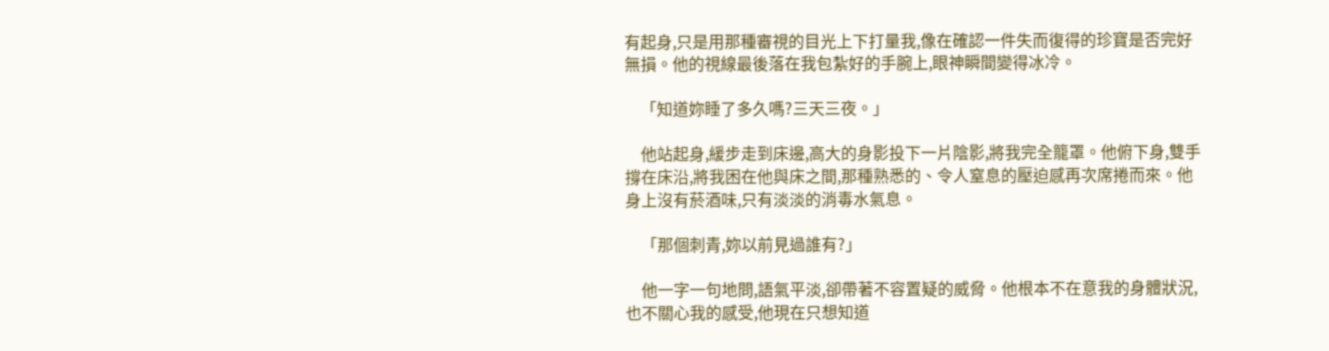有起身,只是用那種審視的目光上下打量我,像在確認一件失而復得的珍寶是否完好無損。他的視線最後落在我包紮好的手腕上,眼神瞬間變得冰冷。

    「知道妳睡了多久嗎?三天三夜。」

    他站起身,緩步走到床邊,高大的身影投下一片陰影,將我完全籠罩。他俯下身,雙手撐在床沿,將我困在他與床之間,那種熟悉的、令人窒息的壓迫感再次席捲而來。他身上沒有菸酒味,只有淡淡的消毒水氣息。

    「那個刺青,妳以前見過誰有?」

    他一字一句地問,語氣平淡,卻帶著不容置疑的威脅。他根本不在意我的身體狀況,也不關心我的感受,他現在只想知道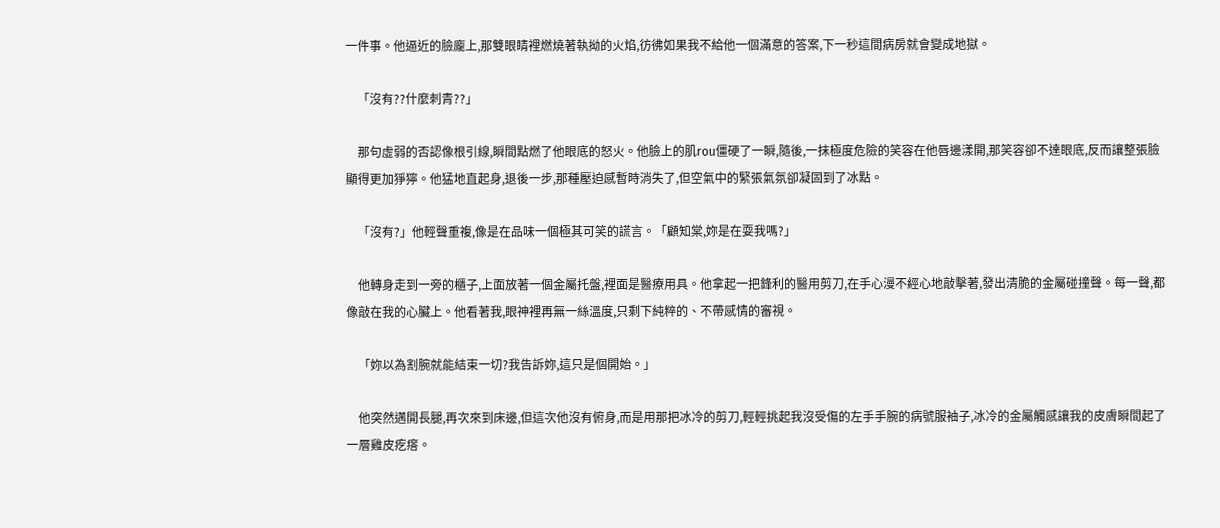一件事。他逼近的臉龐上,那雙眼睛裡燃燒著執拗的火焰,彷彿如果我不給他一個滿意的答案,下一秒這間病房就會變成地獄。

    「沒有??什麼刺青??」

    那句虛弱的否認像根引線,瞬間點燃了他眼底的怒火。他臉上的肌rou僵硬了一瞬,隨後,一抹極度危險的笑容在他唇邊漾開,那笑容卻不達眼底,反而讓整張臉顯得更加猙獰。他猛地直起身,退後一步,那種壓迫感暫時消失了,但空氣中的緊張氣氛卻凝固到了冰點。

    「沒有?」他輕聲重複,像是在品味一個極其可笑的謊言。「顧知棠,妳是在耍我嗎?」

    他轉身走到一旁的櫃子,上面放著一個金屬托盤,裡面是醫療用具。他拿起一把鋒利的醫用剪刀,在手心漫不經心地敲擊著,發出清脆的金屬碰撞聲。每一聲,都像敲在我的心臟上。他看著我,眼神裡再無一絲溫度,只剩下純粹的、不帶感情的審視。

    「妳以為割腕就能結束一切?我告訴妳,這只是個開始。」

    他突然邁開長腿,再次來到床邊,但這次他沒有俯身,而是用那把冰冷的剪刀,輕輕挑起我沒受傷的左手手腕的病號服袖子,冰冷的金屬觸感讓我的皮膚瞬間起了一層雞皮疙瘩。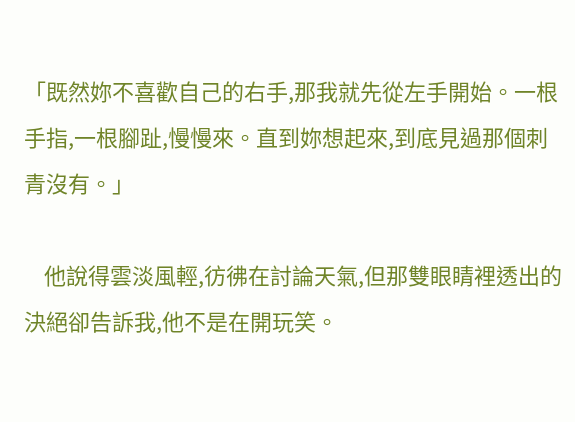「既然妳不喜歡自己的右手,那我就先從左手開始。一根手指,一根腳趾,慢慢來。直到妳想起來,到底見過那個刺青沒有。」

    他說得雲淡風輕,彷彿在討論天氣,但那雙眼睛裡透出的決絕卻告訴我,他不是在開玩笑。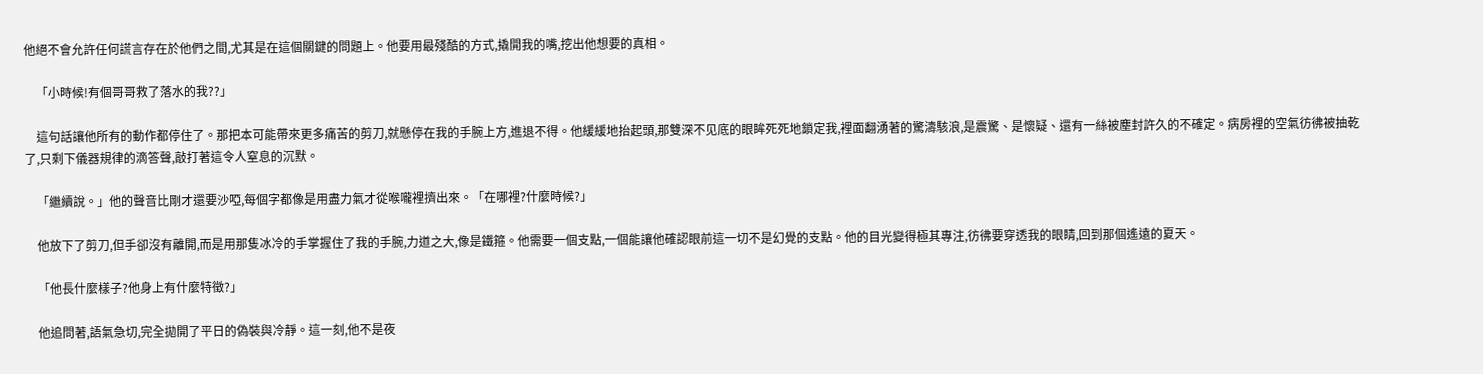他絕不會允許任何謊言存在於他們之間,尤其是在這個關鍵的問題上。他要用最殘酷的方式,撬開我的嘴,挖出他想要的真相。

    「小時候!有個哥哥救了落水的我??」

    這句話讓他所有的動作都停住了。那把本可能帶來更多痛苦的剪刀,就懸停在我的手腕上方,進退不得。他緩緩地抬起頭,那雙深不见底的眼眸死死地鎖定我,裡面翻湧著的驚濤駭浪,是震驚、是懷疑、還有一絲被塵封許久的不確定。病房裡的空氣彷彿被抽乾了,只剩下儀器規律的滴答聲,敲打著這令人窒息的沉默。

    「繼續說。」他的聲音比剛才還要沙啞,每個字都像是用盡力氣才從喉嚨裡擠出來。「在哪裡?什麼時候?」

    他放下了剪刀,但手卻沒有離開,而是用那隻冰冷的手掌握住了我的手腕,力道之大,像是鐵箍。他需要一個支點,一個能讓他確認眼前這一切不是幻覺的支點。他的目光變得極其專注,彷彿要穿透我的眼睛,回到那個遙遠的夏天。

    「他長什麼樣子?他身上有什麼特徵?」

    他追問著,語氣急切,完全拋開了平日的偽裝與冷靜。這一刻,他不是夜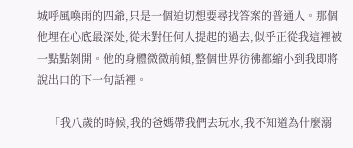城呼風喚雨的四爺,只是一個迫切想要尋找答案的普通人。那個他埋在心底最深处,從未對任何人提起的過去,似乎正從我這裡被一點點剝開。他的身體微微前傾,整個世界彷彿都縮小到我即將說出口的下一句話裡。

    「我八歲的時候,我的爸媽帶我們去玩水,我不知道為什麼溺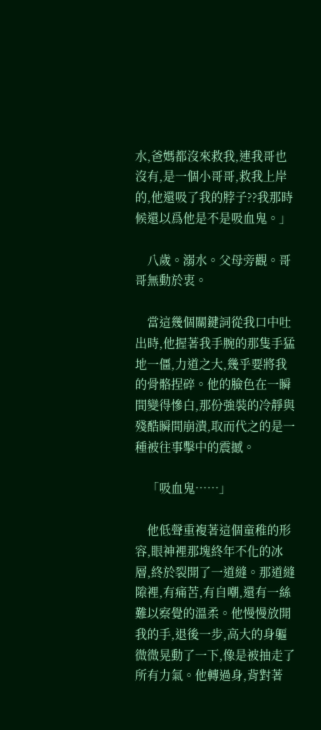水,爸媽都沒來救我,連我哥也沒有,是一個小哥哥,救我上岸的,他還吸了我的脖子??我那時候還以爲他是不是吸血鬼。」

    八歲。溺水。父母旁觀。哥哥無動於衷。

    當這幾個關鍵詞從我口中吐出時,他握著我手腕的那隻手猛地一僵,力道之大,幾乎要將我的骨骼捏碎。他的臉色在一瞬間變得慘白,那份強裝的冷靜與殘酷瞬間崩潰,取而代之的是一種被往事擊中的震撼。

    「吸血鬼……」

    他低聲重複著這個童稚的形容,眼神裡那塊終年不化的冰層,終於裂開了一道縫。那道縫隙裡,有痛苦,有自嘲,還有一絲難以察覺的溫柔。他慢慢放開我的手,退後一步,高大的身軀微微晃動了一下,像是被抽走了所有力氣。他轉過身,背對著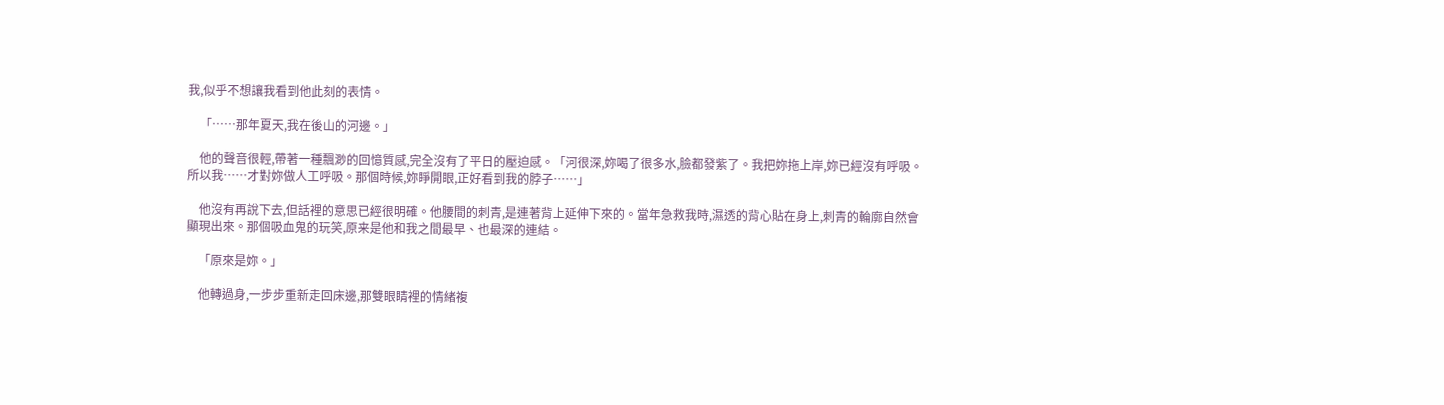我,似乎不想讓我看到他此刻的表情。

    「……那年夏天,我在後山的河邊。」

    他的聲音很輕,帶著一種飄渺的回憶質感,完全沒有了平日的壓迫感。「河很深,妳喝了很多水,臉都發紫了。我把妳拖上岸,妳已經沒有呼吸。所以我……才對妳做人工呼吸。那個時候,妳睜開眼,正好看到我的脖子……」

    他沒有再說下去,但話裡的意思已經很明確。他腰間的刺青,是連著背上延伸下來的。當年急救我時,濕透的背心貼在身上,刺青的輪廓自然會顯現出來。那個吸血鬼的玩笑,原来是他和我之間最早、也最深的連結。

    「原來是妳。」

    他轉過身,一步步重新走回床邊,那雙眼睛裡的情緒複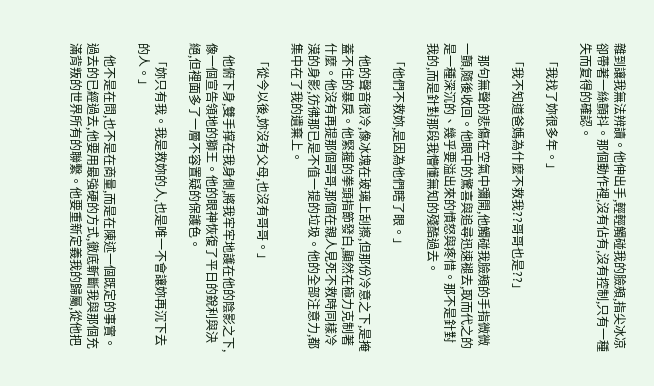雜到讓我無法辨讀。他伸出手,輕輕觸碰我的臉頰,指尖冰凉卻帶著一絲顫抖。那個動作裡,沒有佔有,沒有控制,只有一種失而复得的確認。

    「我找了妳很多年。」

    「我不知道爸媽為什麼不救我??哥哥也是??」

    那句無聲的悲傷在空氣中彌開,他觸碰我臉頰的手指微微一顫,隨後收回。他眼中的驚喜與追尋迅速褪去,取而代之的是一種深沉的、幾乎要溢出來的憤怒與疼惜。那不是針對我的,而是針對那段我懵懂無知的殘酷過去。

    「他們不救妳,是因為他們瞎了眼。」

    他的聲音很冷,像冰塊在玻璃上刮擦,但那份冷意之下,是掩蓋不住的暴戾。他緊握的拳頭指節發白,顯然在極力克制著什麼。他沒有再提那個哥哥,那個在親人見死不救時同樣冷漠的身影,彷彿那已是不值一提的垃圾。他的全部注意力,都集中在了我的遺棄上。

    「從今以後,妳沒有父母,也沒有哥哥。」

    他俯下身,雙手撑在我身側,將我牢牢地護在他的陰影之下,像一個宣告領地的獅王。他的眼神恢復了平日的銳利與決絕,但裡面多了一層不容置疑的保護色。

    「妳只有我。我是救妳的人,也是唯一不會讓妳再沉下去的人。」

    他不是在問,也不是在商量,而是在陳述一個既定的事實。過去的已經過去,他要用最強硬的方式,徹底斬斷我與那個充滿背叛的世界所有的聯繫。他要重新定義我的歸屬,從他把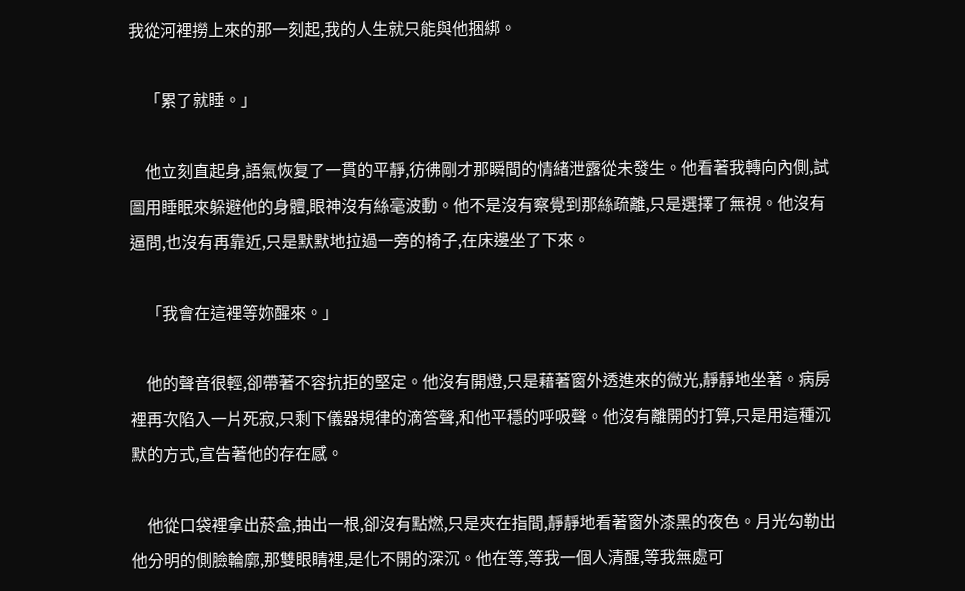我從河裡撈上來的那一刻起,我的人生就只能與他捆綁。

    「累了就睡。」

    他立刻直起身,語氣恢复了一貫的平靜,彷彿剛才那瞬間的情緒泄露從未發生。他看著我轉向內側,試圖用睡眠來躲避他的身體,眼神沒有絲毫波動。他不是沒有察覺到那絲疏離,只是選擇了無視。他沒有逼問,也沒有再靠近,只是默默地拉過一旁的椅子,在床邊坐了下來。

    「我會在這裡等妳醒來。」

    他的聲音很輕,卻帶著不容抗拒的堅定。他沒有開燈,只是藉著窗外透進來的微光,靜靜地坐著。病房裡再次陷入一片死寂,只剩下儀器規律的滴答聲,和他平穩的呼吸聲。他沒有離開的打算,只是用這種沉默的方式,宣告著他的存在感。

    他從口袋裡拿出菸盒,抽出一根,卻沒有點燃,只是夾在指間,靜靜地看著窗外漆黑的夜色。月光勾勒出他分明的側臉輪廓,那雙眼睛裡,是化不開的深沉。他在等,等我一個人清醒,等我無處可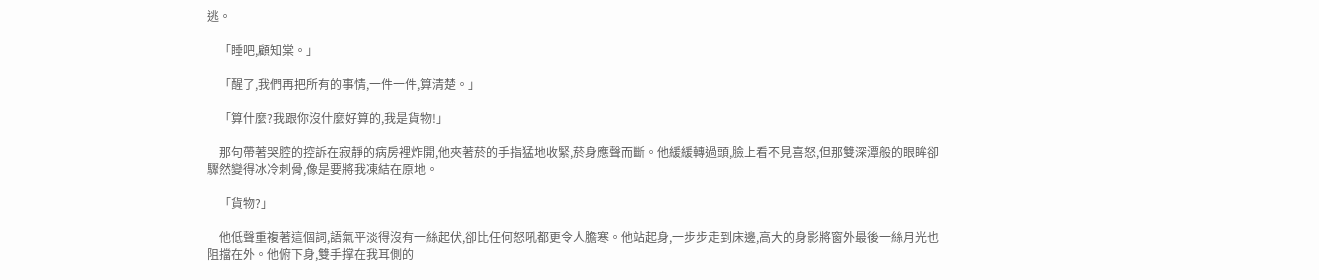逃。

    「睡吧,顧知棠。」

    「醒了,我們再把所有的事情,一件一件,算清楚。」

    「算什麼?我跟你沒什麼好算的,我是貨物!」

    那句帶著哭腔的控訴在寂靜的病房裡炸開,他夾著菸的手指猛地收緊,菸身應聲而斷。他緩緩轉過頭,臉上看不見喜怒,但那雙深潭般的眼眸卻驟然變得冰冷刺骨,像是要將我凍結在原地。

    「貨物?」

    他低聲重複著這個詞,語氣平淡得沒有一絲起伏,卻比任何怒吼都更令人膽寒。他站起身,一步步走到床邊,高大的身影將窗外最後一絲月光也阻擋在外。他俯下身,雙手撑在我耳側的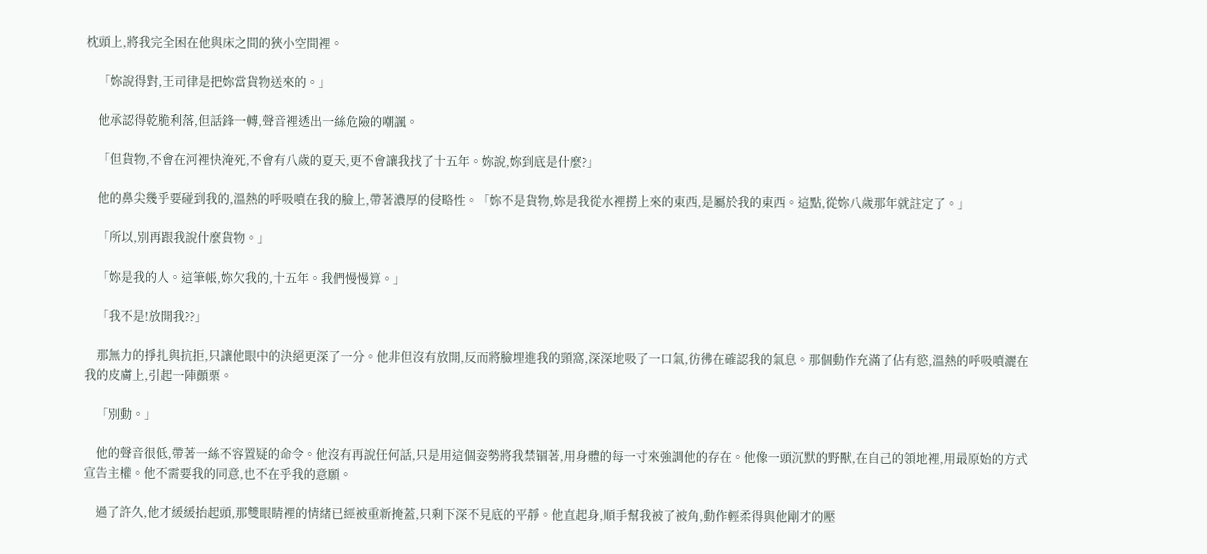枕頭上,將我完全困在他與床之間的狹小空間裡。

    「妳說得對,王司律是把妳當貨物送來的。」

    他承認得乾脆利落,但話鋒一轉,聲音裡透出一絲危險的嘲諷。

    「但貨物,不會在河裡快淹死,不會有八歲的夏天,更不會讓我找了十五年。妳說,妳到底是什麼?」

    他的鼻尖幾乎要碰到我的,溫熱的呼吸噴在我的臉上,帶著濃厚的侵略性。「妳不是貨物,妳是我從水裡撈上來的東西,是屬於我的東西。這點,從妳八歲那年就註定了。」

    「所以,別再跟我說什麼貨物。」

    「妳是我的人。這筆帳,妳欠我的,十五年。我們慢慢算。」

    「我不是!放開我??」

    那無力的掙扎與抗拒,只讓他眼中的決絕更深了一分。他非但沒有放開,反而將臉埋進我的頸窩,深深地吸了一口氣,彷彿在確認我的氣息。那個動作充滿了佔有慾,溫熱的呼吸噴灑在我的皮膚上,引起一陣顫栗。

    「別動。」

    他的聲音很低,帶著一絲不容置疑的命令。他沒有再說任何話,只是用這個姿勢將我禁锢著,用身體的每一寸來強調他的存在。他像一頭沉默的野獸,在自己的領地裡,用最原始的方式宣告主權。他不需要我的同意,也不在乎我的意願。

    過了許久,他才緩緩抬起頭,那雙眼睛裡的情緒已經被重新掩蓋,只剩下深不見底的平靜。他直起身,順手幫我被了被角,動作輕柔得與他剛才的壓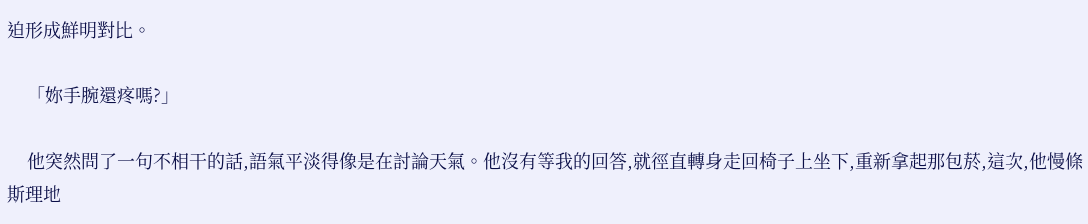迫形成鮮明對比。

    「妳手腕還疼嗎?」

    他突然問了一句不相干的話,語氣平淡得像是在討論天氣。他沒有等我的回答,就徑直轉身走回椅子上坐下,重新拿起那包菸,這次,他慢條斯理地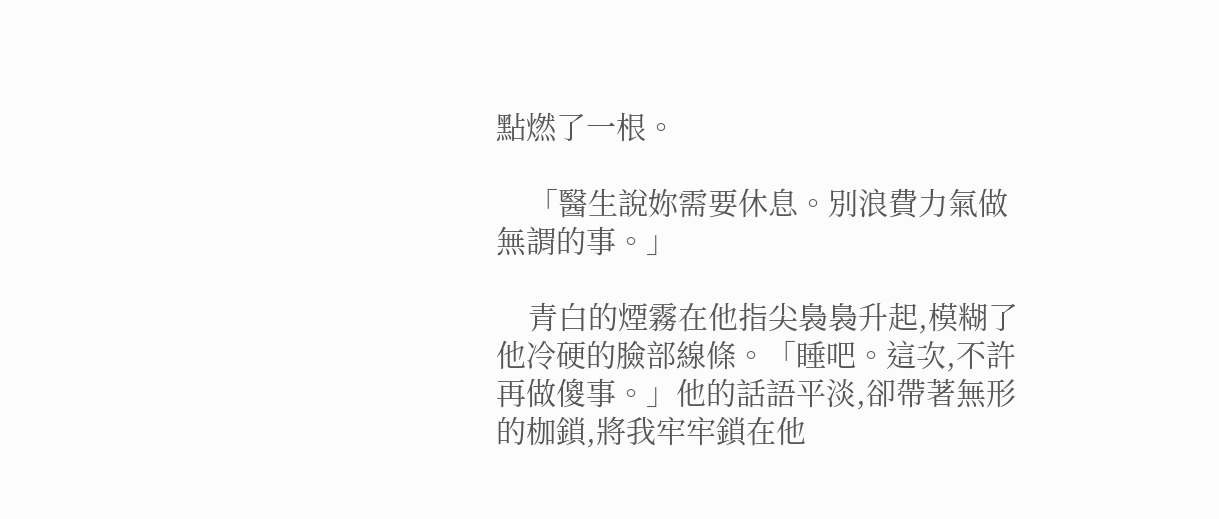點燃了一根。

    「醫生說妳需要休息。別浪費力氣做無謂的事。」

    青白的煙霧在他指尖裊裊升起,模糊了他冷硬的臉部線條。「睡吧。這次,不許再做傻事。」他的話語平淡,卻帶著無形的枷鎖,將我牢牢鎖在他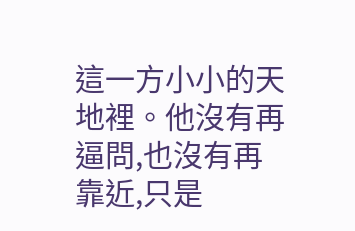這一方小小的天地裡。他沒有再逼問,也沒有再靠近,只是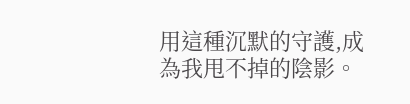用這種沉默的守護,成為我甩不掉的陰影。